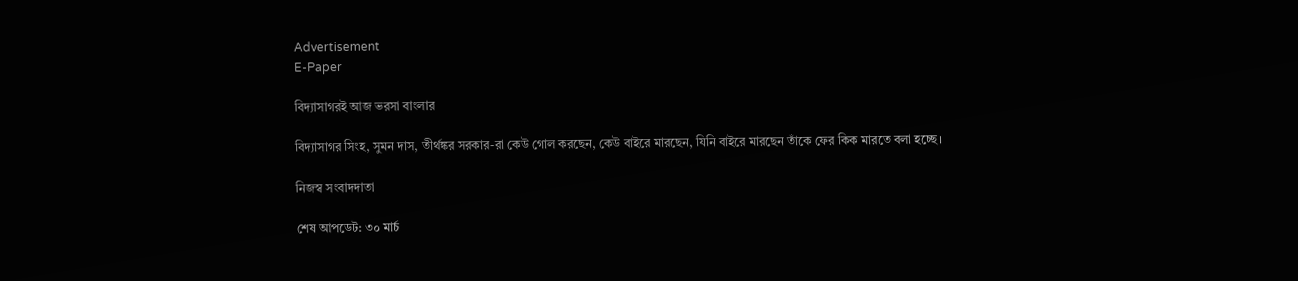Advertisement
E-Paper

বিদ্যাসাগরই আজ ভরসা বাংলার

বিদ্যাসাগর সিংহ, সুমন দাস, তীর্থঙ্কর সরকার-রা কেউ গোল করছেন, কেউ বাইরে মারছেন, যিনি বাইরে মারছেন তাঁকে ফের কিক মারতে বলা হচ্ছে।

নিজস্ব সংবাদদাতা

শেষ আপডেট: ৩০ মার্চ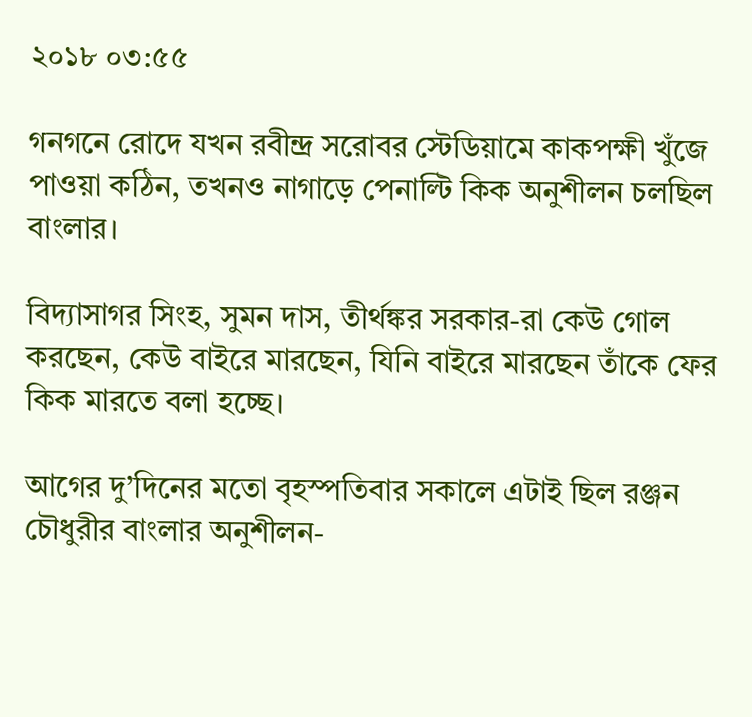২০১৮ ০৩:৫৫

গনগনে রোদে যখন রবীন্দ্র সরোবর স্টেডিয়ামে কাকপক্ষী খুঁজে পাওয়া কঠিন, তখনও নাগাড়ে পেনাল্টি কিক অনুশীলন চলছিল বাংলার।

বিদ্যাসাগর সিংহ, সুমন দাস, তীর্থঙ্কর সরকার-রা কেউ গোল করছেন, কেউ বাইরে মারছেন, যিনি বাইরে মারছেন তাঁকে ফের কিক মারতে বলা হচ্ছে।

আগের দু’দিনের মতো বৃহস্পতিবার সকালে এটাই ছিল রঞ্জন চৌধুরীর বাংলার অনুশীলন-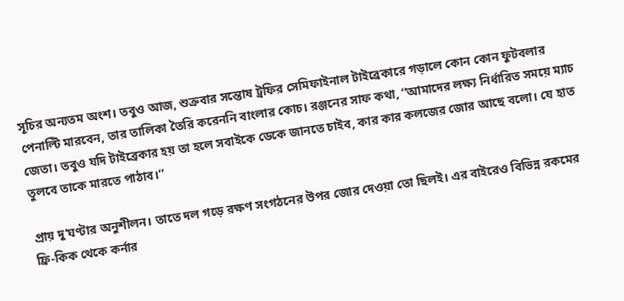সূচির অন্যতম অংশ। তবুও আজ, শুক্রবার সন্তোষ ট্রফির সেমিফাইনাল টাইব্রেকারে গড়ালে কোন কোন ফুটবলার পেনাল্টি মারবেন, তার তালিকা তৈরি করেননি বাংলার কোচ। রঞ্জনের সাফ কথা, ‘‘আমাদের লক্ষ্য নির্ধারিত সময়ে ম্যাচ জেতা। তবুও যদি টাইব্রেকার হয় তা হলে সবাইকে ডেকে জানতে চাইব, কার কার কলজের জোর আছে বলো। যে হাত তুলবে তাকে মারতে পাঠাব।’’

প্রায় দু’ঘণ্টার অনুশীলন। তাতে দল গড়ে রক্ষণ সংগঠনের উপর জোর দেওয়া তো ছিলই। এর বাইরেও বিভিন্ন রকমের ফ্রি-কিক থেকে কর্নার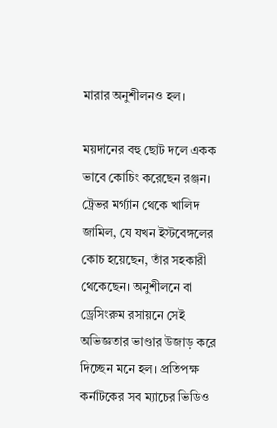মারার অনুশীলনও হল।

ময়দানের বহু ছোট দলে একক ভাবে কোচিং করেছেন রঞ্জন। ট্রেভর মর্গ্যান থেকে খালিদ জামিল, যে যখন ইস্টবেঙ্গলের কোচ হয়েছেন, তাঁর সহকারী থেকেছেন। অনুশীলনে বা ড্রেসিংরুম রসায়নে সেই অভিজ্ঞতার ভাণ্ডার উজাড় করে দিচ্ছেন মনে হল। প্রতিপক্ষ কর্নাটকের সব ম্যাচের ভিডিও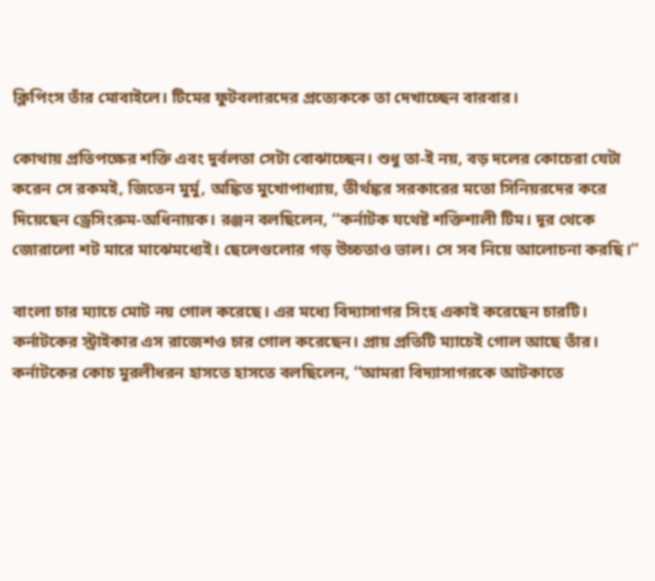ক্লিপিংস তাঁর মোবাইলে। টিমের ফুটবলারদের প্রত্যেককে তা দেখাচ্ছেন বারবার।

কোথায় প্রতিপক্ষের শক্তি এবং দুর্বলতা সেটা বোঝাচ্ছেন। শুধু তা-ই নয়, বড় দলের কোচেরা যেটা করেন সে রকমই, জিতেন মুর্মু, অঙ্কিত মুখোপাধ্যায়, তীর্থঙ্কর সরকারের মতো সিনিয়রদের করে দিয়েছেন ড্রেসিংরুম-অধিনায়ক। রঞ্জন বলছিলেন, ‘‘কর্নাটক যথেষ্ট শক্তিশালী টিম। দূর থেকে জোরালো শট মারে মাঝেমধ্যেই। ছেলেগুলোর গড় উচ্চতাও ভাল। সে সব নিয়ে আলোচনা করছি।’’

বাংলা চার ম্যাচে মোট নয় গোল করেছে। এর মধ্যে বিদ্যাসাগর সিংহ একাই করেছেন চারটি। কর্নাটকের স্ট্রাইকার এস রাজেশও চার গোল করেছেন। প্রায় প্রতিটি ম্যাচেই গোল আছে তাঁর। কর্নাটকের কোচ মুরলীধরন হাসতে হাসতে বলছিলেন, ‘‘আমরা বিদ্যাসাগরকে আটকাতে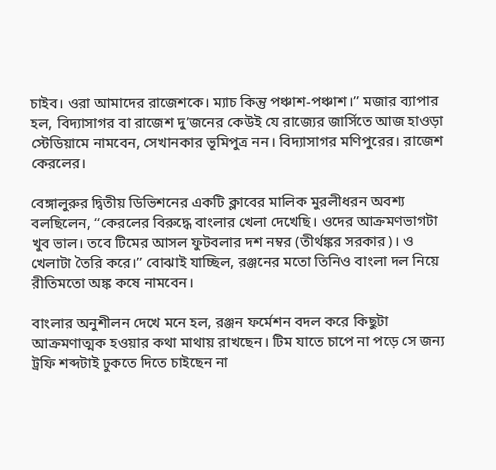চাইব। ওরা আমাদের রাজেশকে। ম্যাচ কিন্তু পঞ্চাশ-পঞ্চাশ।’’ মজার ব্যাপার হল, বিদ্যাসাগর বা রাজেশ দু’জনের কেউই যে রাজ্যের জার্সিতে আজ হাওড়া স্টেডিয়ামে নামবেন, সেখানকার ভূমিপুত্র নন। বিদ্যাসাগর মণিপুরের। রাজেশ কেরলের।

বেঙ্গালুরুর দ্বিতীয় ডিভিশনের একটি ক্লাবের মালিক মুরলীধরন অবশ্য বলছিলেন, ‘‘কেরলের বিরুদ্ধে বাংলার খেলা দেখেছি। ওদের আক্রমণভাগটা খুব ভাল। তবে টিমের আসল ফুটবলার দশ নম্বর (তীর্থঙ্কর সরকার)। ও খেলাটা তৈরি করে।’’ বোঝাই যাচ্ছিল, রঞ্জনের মতো তিনিও বাংলা দল নিয়ে রীতিমতো অঙ্ক কষে নামবেন।

বাংলার অনুশীলন দেখে মনে হল, রঞ্জন ফর্মেশন বদল করে কিছুটা আক্রমণাত্মক হওয়ার কথা মাথায় রাখছেন। টিম যাতে চাপে না পড়ে সে জন্য ট্রফি শব্দটাই ঢুকতে দিতে চাইছেন না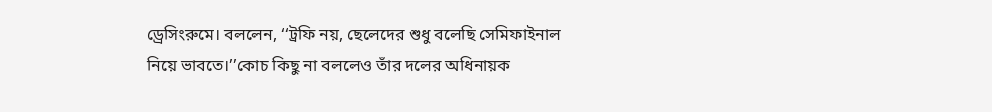ড্রেসিংরুমে। বললেন, ‘‘ট্রফি নয়, ছেলেদের শুধু বলেছি সেমিফাইনাল নিয়ে ভাবতে।’’কোচ কিছু না বললেও তাঁর দলের অধিনায়ক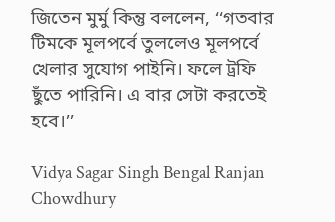জিতেন মুর্মু কিন্তু বললেন, ‘‘গতবার টিমকে মূলপর্বে তুললেও মূলপর্বে খেলার সুযোগ পাইনি। ফলে ট্রফি ছুঁতে পারিনি। এ বার সেটা করতেই হবে।’’

Vidya Sagar Singh Bengal Ranjan Chowdhury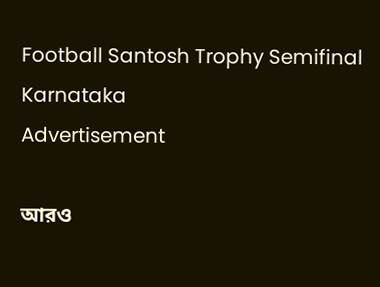Football Santosh Trophy Semifinal Karnataka
Advertisement

আরও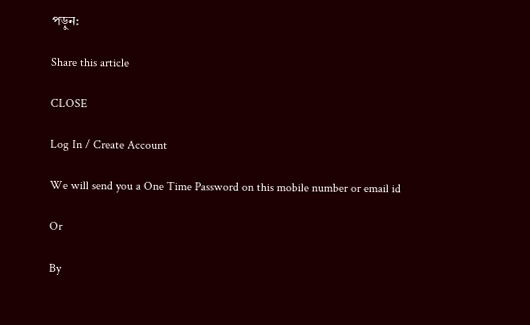পড়ুন:

Share this article

CLOSE

Log In / Create Account

We will send you a One Time Password on this mobile number or email id

Or

By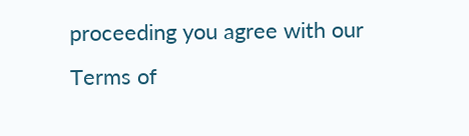proceeding you agree with our Terms of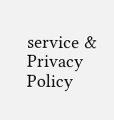service & Privacy Policy